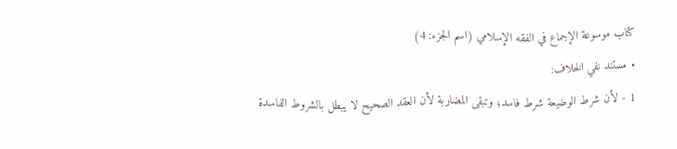كتاب موسوعة الإجماع في الفقه الإسلامي (اسم الجزء: 4)
• مستند نفي الخلاف:
1 - لأن شرط الوضيعة شرط فاسد؛ وتبقى المضاربة لأن العقد الصحيح لا يبطل بالشروط الفاسدة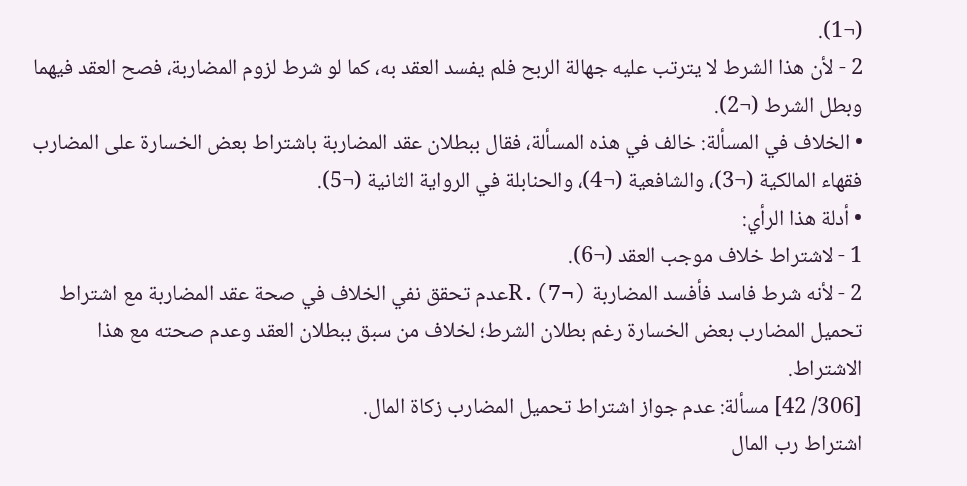(¬1).
2 - لأن هذا الشرط لا يترتب عليه جهالة الربح فلم يفسد العقد به، كما لو شرط لزوم المضاربة، فصح العقد فيهما وبطل الشرط (¬2).
• الخلاف في المسألة: خالف في هذه المسألة، فقال ببطلان عقد المضاربة باشتراط بعض الخسارة على المضارب فقهاء المالكية (¬3)، والشافعية (¬4)، والحنابلة في الرواية الثانية (¬5).
• أدلة هذا الرأي:
1 - لاشتراط خلاف موجب العقد (¬6).
2 - لأنه شرط فاسد فأفسد المضاربة (¬7).Rعدم تحقق نفي الخلاف في صحة عقد المضاربة مع اشتراط تحميل المضارب بعض الخسارة رغم بطلان الشرط؛ لخلاف من سبق ببطلان العقد وعدم صحته مع هذا الاشتراط.
[306/ 42] مسألة: عدم جواز اشتراط تحميل المضارب زكاة المال.
اشتراط رب المال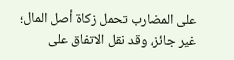على المضارب تحمل زكاة أصل المال؛ غير جائز، وقد نقل الاتفاق على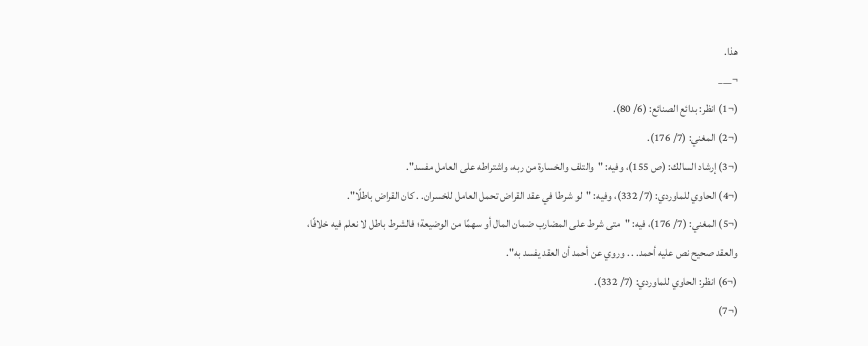هذا.
¬___
(¬1) انظر: بدائع الصنائع: (6/ 80).
(¬2) المغني: (7/ 176).
(¬3) إرشاد السالك: (ص 155)، وفيه: "والتلف والخسارة من ربه، واشتراطه على العامل مفسد".
(¬4) الحاوي للماوردي: (7/ 332)، وفيه: "لو شرطا في عقد القراض تحمل العامل للخسران. . كان القراض باطلًا".
(¬5) المغني: (7/ 176)، فيه: "متى شرط على المضارب ضمان المال أو سهمًا من الوضيعة؛ فالشرط باطل لا نعلم فيه خلافًا، والعقد صحيح نص عليه أحمد. . . وروي عن أحمد أن العقد يفسد به".
(¬6) انظر: الحاوي للماوردي: (7/ 332).
(¬7)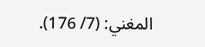المغني: (7/ 176).